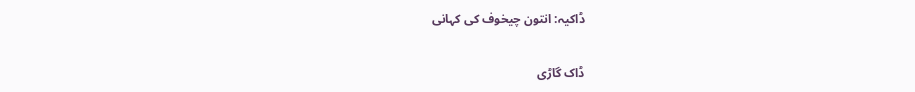ڈاکیہ: انتون چیخوف کی کہانی


ڈاک گاڑی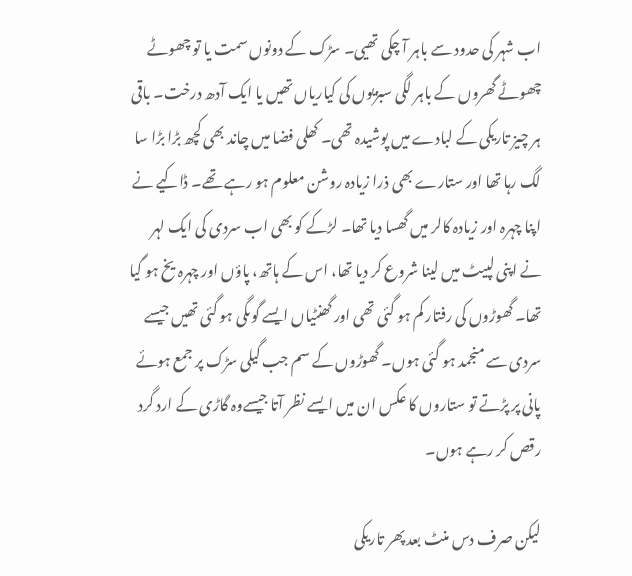اب شہر کی حدود سے باہر آ چکی تھیی۔ سڑک کے دونوں سمت یا تو چھوٹے چھوٹے گھروں کے باہر لگی سبزیوں کی کیاریاں تھیں یا ایک آدھ درخت۔ باقی ہر چیز تاریکی کے لبادے میں پوشیدہ تھی۔ کھلی فضا میں چاند بھی کچھ بڑا بڑا سا لگ رہا تھا اور ستارے بھی ذرا زیادہ روشن معلوم ہو رہے تھے۔ ڈاکیے نے اپنا چہرہ اور زیادہ کالر میں گھسا دیا تھا۔ لڑکے کو بھی اب سردی کی ایک لہر نے اپنی لپیٹ میں لینا شروع کر دیا تھا، اس کے ہاتھ، پاؤں اور چہرہ یخ ہو گیا تھا۔ گھوڑوں کی رفتار کم ہو گئی تھی اور گھنٹیاں ایسے گوںگی ہو گئی تھیں جیسے سردی سے منجمد ہو گئی ہوں۔ گھوڑوں کے سم جب گیلی سڑک پر جمع ہوئے پانی پر پڑتے تو ستاروں کا عکس ان میں ایسے نظر آتا جیسےوہ گاڑی کے ارد گرد رقص کر رہے ہوں۔

لیکن صرف دس منٹ بعد پھر تاریکی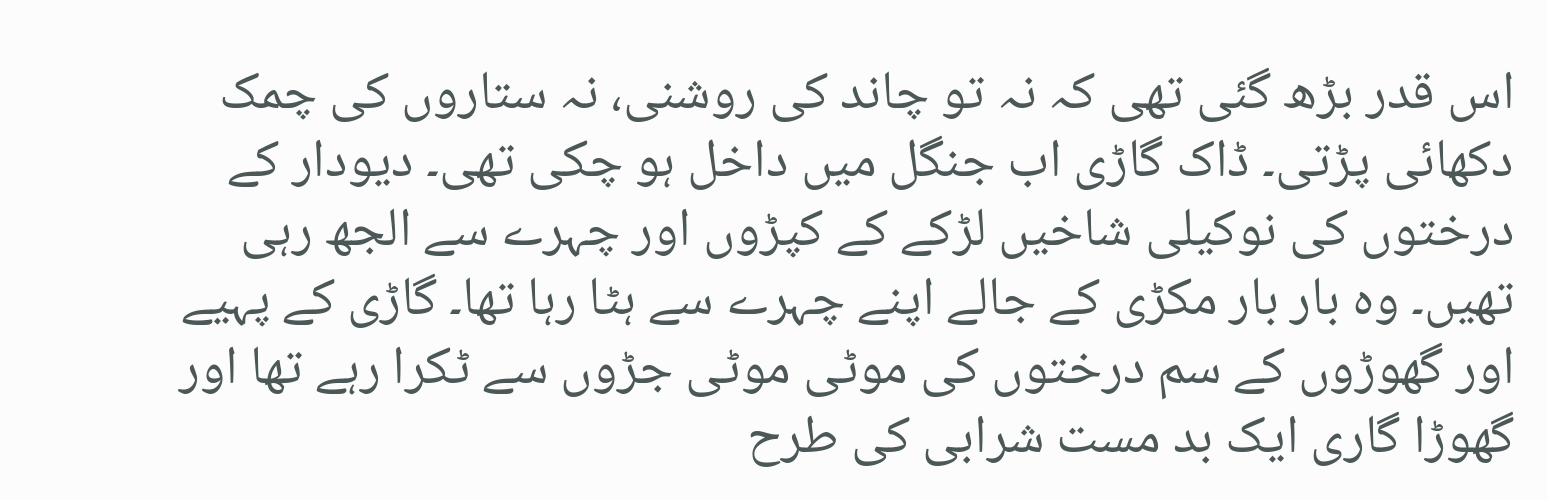اس قدر بڑھ گئی تھی کہ نہ تو چاند کی روشنی، نہ ستاروں کی چمک دکھائی پڑتی۔ ڈاک گاڑی اب جنگل میں داخل ہو چکی تھی۔ دیودار کے درختوں کی نوکیلی شاخیں لڑکے کے کپڑوں اور چہرے سے الجھ رہی تھیں۔ وہ بار بار مکڑی کے جالے اپنے چہرے سے ہٹا رہا تھا۔ گاڑی کے پہیے اور گھوڑوں کے سم درختوں کی موٹی موٹی جڑوں سے ٹکرا رہے تھا اور گھوڑا گاری ایک بد مست شرابی کی طرح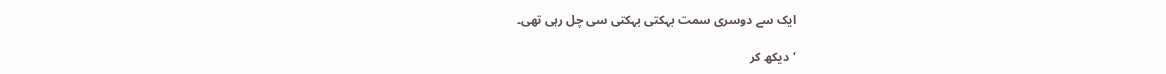ایک سے دوسری سمت بہکتی بہکتی سی چل رہی تھی۔

‘دیکھ کر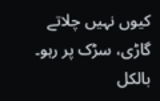کیوں نہیں چلاتے گاڑی، سڑک پر رہو۔ بالکل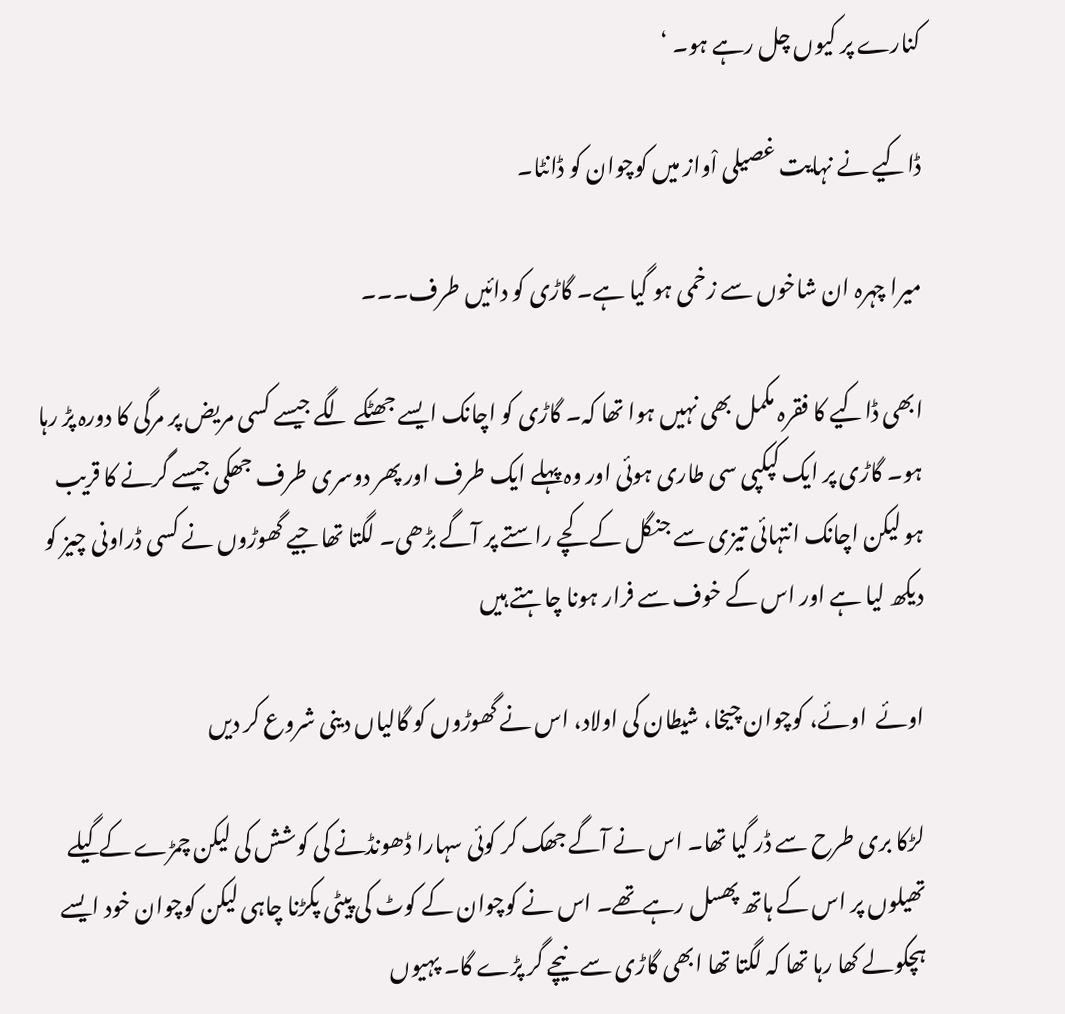کنارے پر کیوں چل رہے ہو۔ ‘

ڈاکیے نے نہایت غصیلی اْواز میں کوچوان کو ڈانٹا۔

میرا چہرہ ان شاخوں سے زخمی ہو گیا ہے۔ گاڑی کو دائیں طرف۔۔۔

ابھی ڈاکیے کا فقرہ مکمل بھی نہیں ہوا تھا کہ۔ گاڑی کو اچانک ایسے جھٹکے لگے جیسے کسی مریض پر مرگی کا دورہ پڑ رہا ہو۔ گاڑی پر ایک کپکپی سی طاری ہوئی اور وہ پہلے ایک طرف اور پھر دوسری طرف جھکی جیسے گرنے کا قریب ہو لیکن اچانک انتہائی تیزی سے جنگل کے کچے راستے پر آگے بڑھی۔ لگتا تھا جیے گھوڑوں نے کسی ڈراونی چیز کو دیکھ لیا ہے اور اس کے خوف سے فرار ہونا چاہتے ہیں

اوئے  اوئے، کوچوان چیخا، شیطان کی اولاد، اس نے گھوڑوں کو گالیاں دینی شروع کر دیں

لڑکا بری طرح سے ڈر گیا تھا۔ اس نے آگے جھک کر کوئی سہارا ڈھونڈنے کی کوشش کی لیکن چمڑے کےگیلے تھیلوں پر اس کے ہاتھ پھسل رہےتھے۔ اس نے کوچوان کے کوٹ کی پیٹی پکڑنا چاہی لیکن کوچوان خود ایسے ہچکولے کھا رہا تھا کہ لگتا تھا ابھی گاڑی سے نیچے گر پڑے گا۔ پہیوں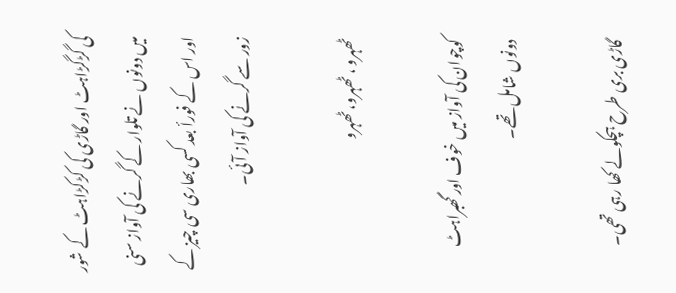کی گڑگڑاہٹ اور گاڑی کی کڑکڑاہٹ کے شور میں دونوں نے تلوار کے گرنے کی آواز سنی اور اس کے فورأ بعد کسی بھاری سی چیز کے زور سے گرنے کی آواز آئی۔

ٹھہرو ، ٹھہرو، ٹھہرو

کوچوان کی آواز میں خوف اور گھبراہٹ دونوں شامل تھے۔

گاڑی بری طرح ہچکولے کھا رہی تھی۔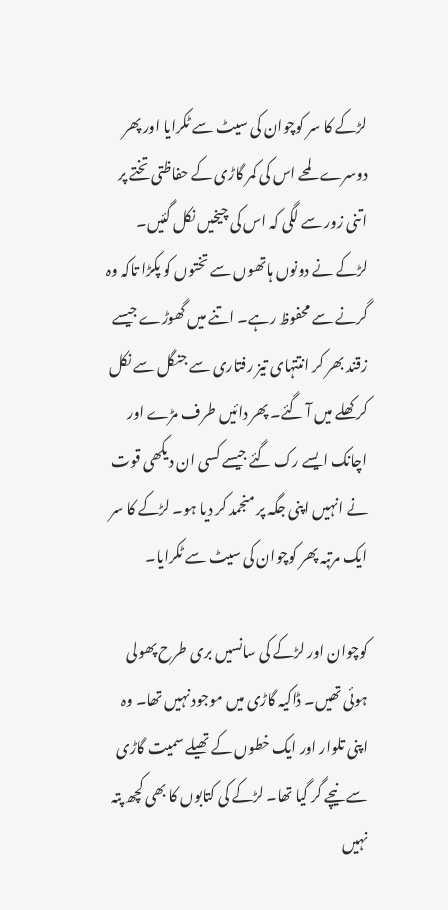لڑکے کا سر کوچوان کی سیٹ سے ٹکرایا اور پھر دوسرے لمحے اس کی کمر گاڑی کے حفاظتی تختے پر اتنی زور سے لگی کہ اس کی چیخیں نکل گئیں۔ لڑکے نے دونوں ہاتھوں سے تختوں کو پکڑا تاکہ وہ گرنے سے محفوظ رہے۔ اتنے میں گھوڑے جیسے زقند بھر کر انتتہای تیز رفتاری سے جنگل سے نکل کر کھلے میں آ گئے۔ پھر دائیں طرف مڑے اور اچانک ایسے رک گئے جیسے کسی ان دیکھی قوت نے انہیں اپنی جگہ پر منجمد کر دیا ہو۔ لڑکے کا سر ایک مرتبہ پھر کوچوان کی سیٹ سے ٹکرایا۔

کوچوان اور لڑکے کی سانسیں بری طرح پھولی ہوئی تھیں۔ ڈاکیہ گاڑی میں موجود نہیں تھا۔ وہ اپنی تلوار اور ایک خطوں کے تھیلے سمیت گاڑی سے نیچے گر گیا تھا۔ لڑکے کی کتابوں کا بھی کچھ پتہ نہیں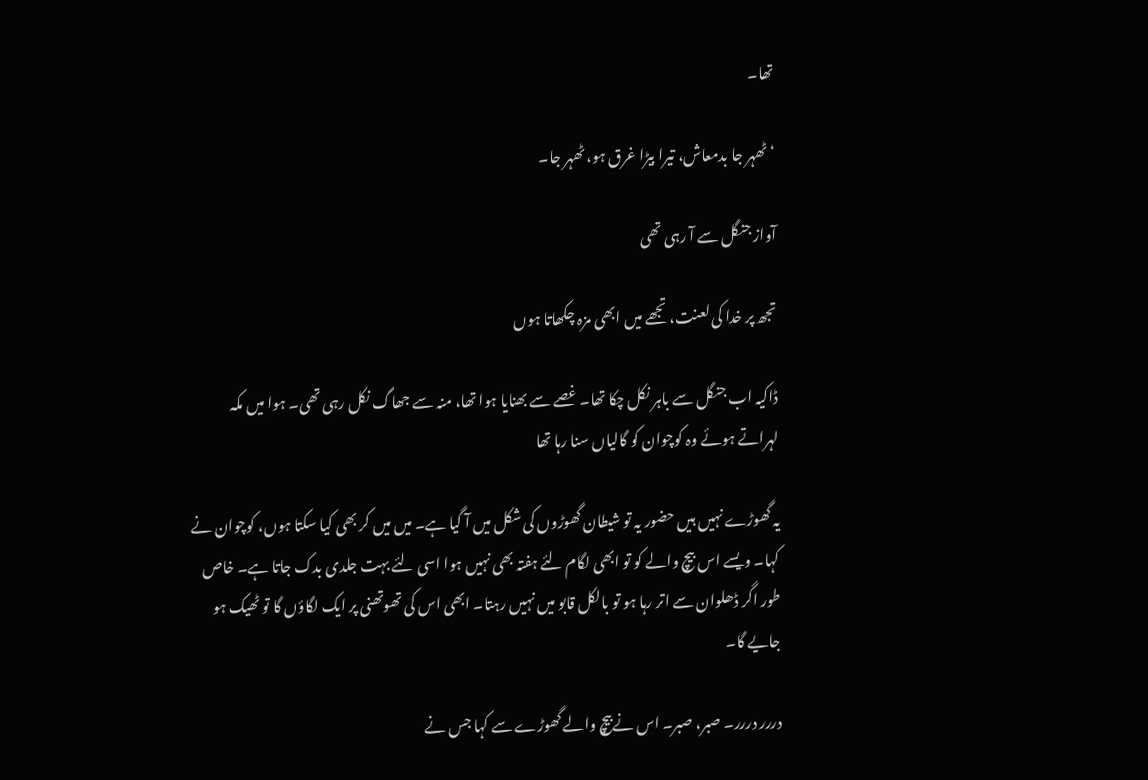تھا۔

‘ٹھہر جا بدمعاش، تیرا بیڑا غرق ہو، ٹھہر جا۔

آواز جنگل سے آ رہی تھی

تجھ پر خدا کی لعنت، تجھے میں ابھی مزہ چکھاتا ہوں

ڈاکیہ اب جنگل سے باہر نکل چکا تھا۔ غصے سے بھنایا ہوا تھا، منہ سے جھاگ نکل رہی تھی۔ ہوا میں مکہ لہراتے ہوئے وہ کوچوان کو گالیاں سنا رہا تھا

یہ گھوڑے نہیں ہیں حضور یہ تو شیطان گھوڑوں کی شکل میں آ گیا ہے۔ میں میں کر بھی کیا سکتا ہوں، کوچوان نے کہا۔ ویسے اس بیچ والے کو تو ابھی لگام لئے ہفتہ بھی نہیں ہوا اسی لئے بہت جلدی بدک جاتا ہے۔ خاص طور اگر ڈھلوان سے اتر رہا ہو تو بالکل قابو میں نہیں رہتا۔ ابھی اس کی تھوتھنی پر ایک لگاؤں گا تو ٹھیک ہو جایے گا۔

دررر دررر۔ صبر، صبر۔ اس نےبیچ والے گھوڑے سے کہا جس نے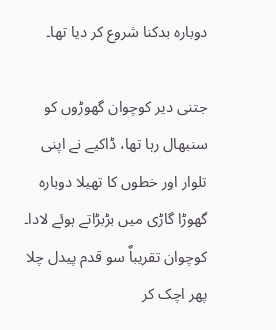دوبارہ بدکنا شروع کر دیا تھا۔

جتنی دیر کوچوان گھوڑوں کو سنبھال رہا تھا، ڈاکیے نے اپنی تلوار اور خطوں کا تھیلا دوبارہ گھوڑا گاڑی میں بڑبڑاتے ہوئے لادا۔ کوچوان تقریباٌ سو قدم پیدل چلا پھر اچک کر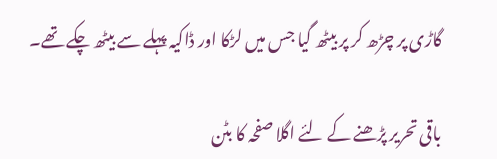گاڑی پر چڑھ کر پر بیٹھ گیا جس میں لڑکا اور ڈاکیہ پہلے سے بیٹھ چکے تھے۔

باقی تحریر پڑھنے کے لئے اگلا صفحہ کا بٹن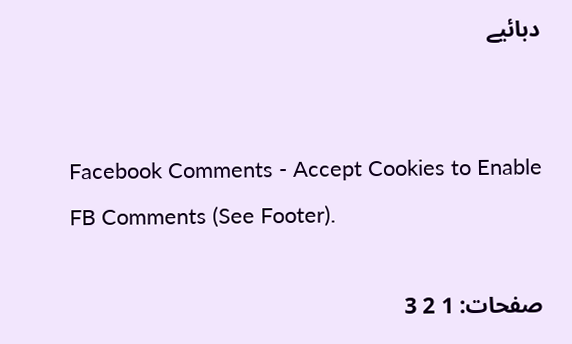دبائیے


Facebook Comments - Accept Cookies to Enable FB Comments (See Footer).

صفحات: 1 2 3